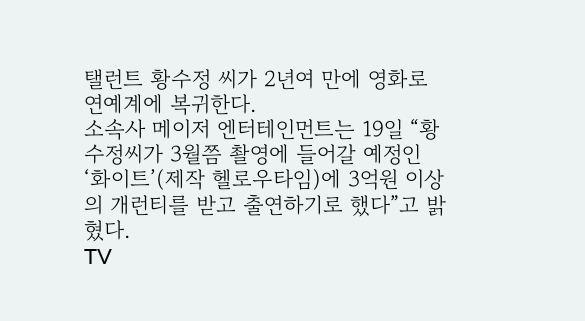탤런트 황수정 씨가 2년여 만에 영화로 연예계에 복귀한다.
소속사 메이저 엔터테인먼트는 19일 “황수정씨가 3월쯤 촬영에 들어갈 예정인 ‘화이트’(제작 헬로우타임)에 3억원 이상의 개런티를 받고 출연하기로 했다”고 밝혔다.
TV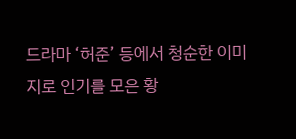드라마 ‘허준’ 등에서 청순한 이미지로 인기를 모은 황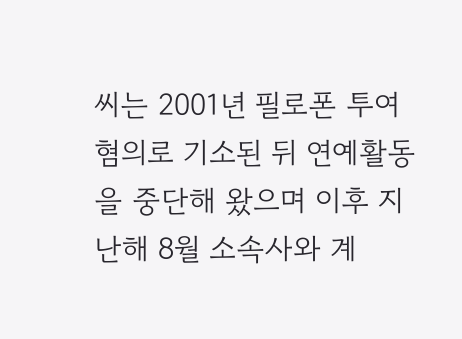씨는 2001년 필로폰 투여 혐의로 기소된 뒤 연예활동을 중단해 왔으며 이후 지난해 8월 소속사와 계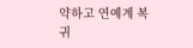약하고 연예계 복귀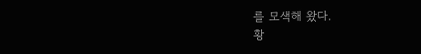를 모색해 왔다.
황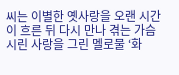씨는 이별한 옛사랑을 오랜 시간이 흐른 뒤 다시 만나 겪는 가슴 시린 사랑을 그린 멜로물 ‘화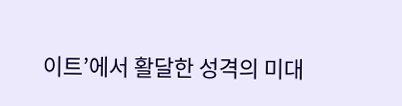이트’에서 활달한 성격의 미대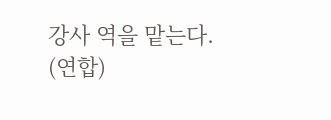강사 역을 맡는다.
(연합)